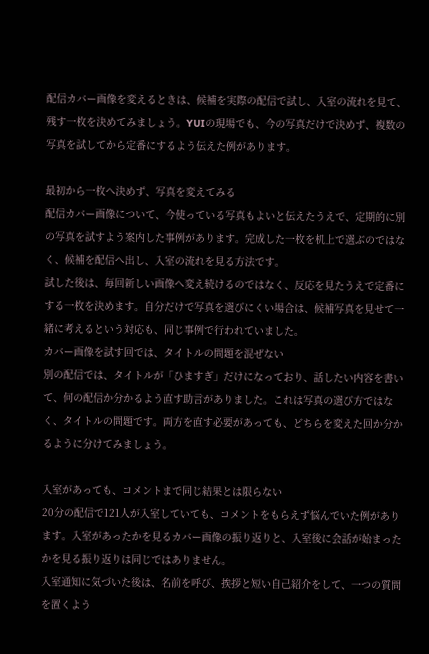配信カバー画像を変えるときは、候補を実際の配信で試し、入室の流れを見て、残す一枚を決めてみましょう。YUIの現場でも、今の写真だけで決めず、複数の写真を試してから定番にするよう伝えた例があります。

最初から一枚へ決めず、写真を変えてみる
配信カバー画像について、今使っている写真もよいと伝えたうえで、定期的に別の写真を試すよう案内した事例があります。完成した一枚を机上で選ぶのではなく、候補を配信へ出し、入室の流れを見る方法です。
試した後は、毎回新しい画像へ変え続けるのではなく、反応を見たうえで定番にする一枚を決めます。自分だけで写真を選びにくい場合は、候補写真を見せて一緒に考えるという対応も、同じ事例で行われていました。
カバー画像を試す回では、タイトルの問題を混ぜない
別の配信では、タイトルが「ひますぎ」だけになっており、話したい内容を書いて、何の配信か分かるよう直す助言がありました。これは写真の選び方ではなく、タイトルの問題です。両方を直す必要があっても、どちらを変えた回か分かるように分けてみましょう。

入室があっても、コメントまで同じ結果とは限らない
20分の配信で121人が入室していても、コメントをもらえず悩んでいた例があります。入室があったかを見るカバー画像の振り返りと、入室後に会話が始まったかを見る振り返りは同じではありません。
入室通知に気づいた後は、名前を呼び、挨拶と短い自己紹介をして、一つの質問を置くよう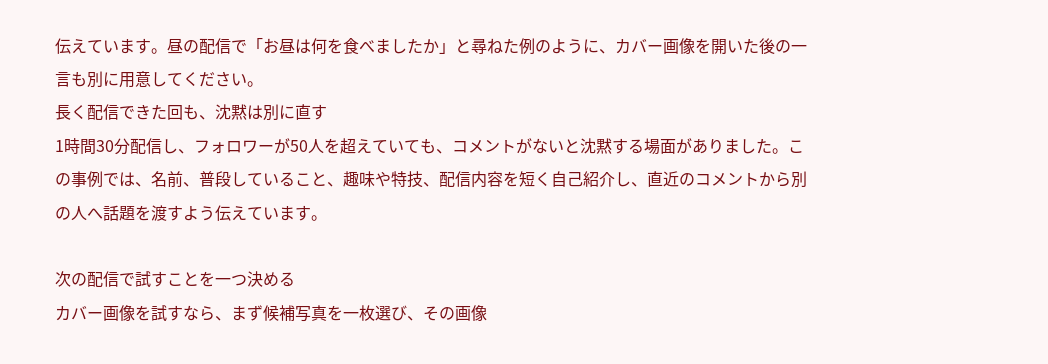伝えています。昼の配信で「お昼は何を食べましたか」と尋ねた例のように、カバー画像を開いた後の一言も別に用意してください。
長く配信できた回も、沈黙は別に直す
1時間30分配信し、フォロワーが50人を超えていても、コメントがないと沈黙する場面がありました。この事例では、名前、普段していること、趣味や特技、配信内容を短く自己紹介し、直近のコメントから別の人へ話題を渡すよう伝えています。

次の配信で試すことを一つ決める
カバー画像を試すなら、まず候補写真を一枚選び、その画像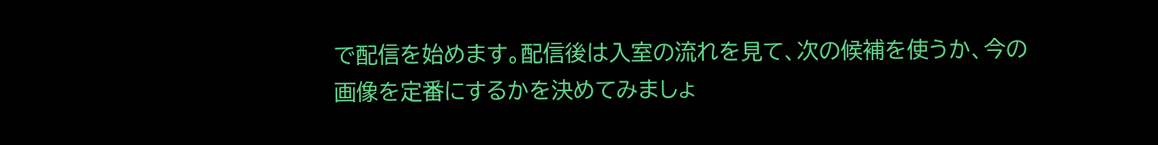で配信を始めます。配信後は入室の流れを見て、次の候補を使うか、今の画像を定番にするかを決めてみましょ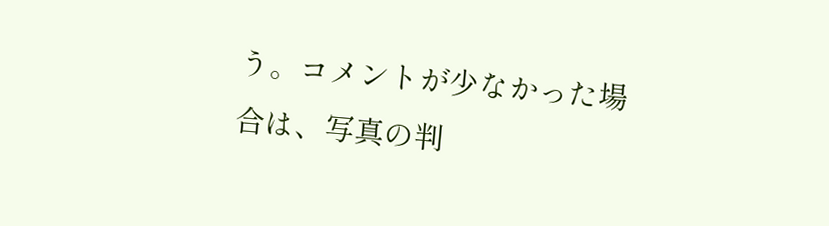う。コメントが少なかった場合は、写真の判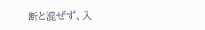断と混ぜず、入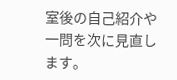室後の自己紹介や一問を次に見直します。